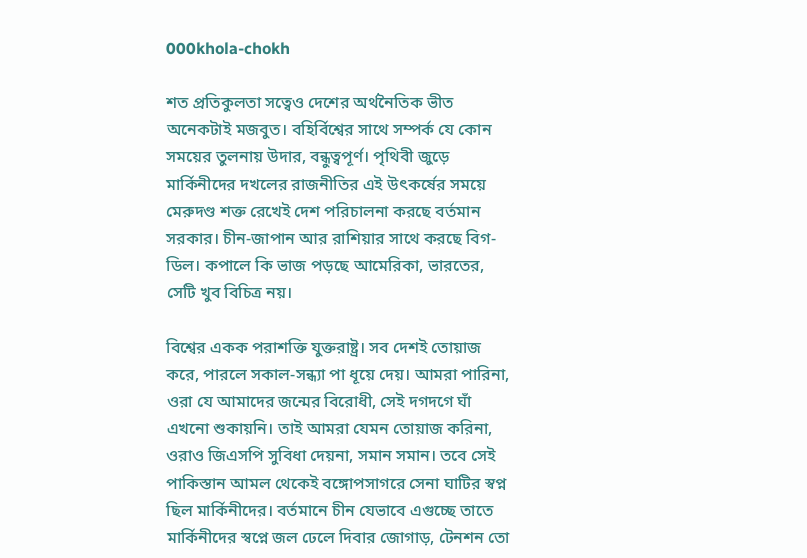000khola-chokh

শত প্রতিকুলতা সত্বেও দেশের অর্থনৈতিক ভীত অনেকটাই মজবুত। বহির্বিশ্বের সাথে সম্পর্ক যে কোন সময়ের তুলনায় উদার, বন্ধুত্বপূর্ণ। পৃথিবী জুড়ে  মার্কিনীদের দখলের রাজনীতির এই উৎকর্ষের সময়ে মেরুদণ্ড শক্ত রেখেই দেশ পরিচালনা করছে বর্তমান সরকার। চীন-জাপান আর রাশিয়ার সাথে করছে বিগ-ডিল। কপালে কি ভাজ পড়ছে আমেরিকা, ভারতের, সেটি খুব বিচিত্র নয়।

বিশ্বের একক পরাশক্তি যুক্তরাষ্ট্র। সব দেশই তোয়াজ করে, পারলে সকাল-সন্ধ্যা পা ধূয়ে দেয়। আমরা পারিনা, ওরা যে আমাদের জন্মের বিরোধী, সেই দগদগে ঘাঁ এখনো শুকায়নি। তাই আমরা যেমন তোয়াজ করিনা, ওরাও জিএসপি সুবিধা দেয়না, সমান সমান। তবে সেই পাকিস্তান আমল থেকেই বঙ্গোপসাগরে সেনা ঘাটির স্বপ্ন ছিল মার্কিনীদের। বর্তমানে চীন যেভাবে এগুচ্ছে তাতে মার্কিনীদের স্বপ্নে জল ঢেলে দিবার জোগাড়, টেনশন তো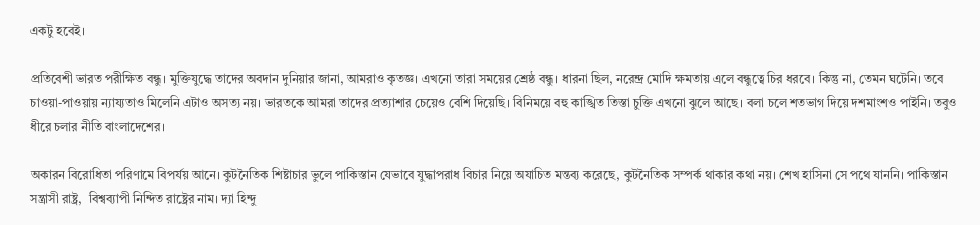একটু হবেই।

প্রতিবেশী ভারত পরীক্ষিত বন্ধু। মুক্তিযুদ্ধে তাদের অবদান দুনিয়ার জানা, আমরাও কৃতজ্ঞ। এখনো তারা সময়ের শ্রেষ্ঠ বন্ধু। ধারনা ছিল, নরেন্দ্র মোদি ক্ষমতায় এলে বন্ধুত্বে চির ধরবে। কিন্তু না, তেমন ঘটেনি। তবে চাওয়া-পাওয়ায় ন্যায্যতাও মিলেনি এটাও অসত্য নয়। ভারতকে আমরা তাদের প্রত্যাশার চেয়েও বেশি দিয়েছি। বিনিময়ে বহু কাঙ্খিত তিস্তা চুক্তি এখনো ঝুলে আছে। বলা চলে শতভাগ দিয়ে দশমাংশও পাইনি। তবুও ধীরে চলার নীতি বাংলাদেশের।

অকারন বিরোধিতা পরিণামে বিপর্যয় আনে। কুটনৈতিক শিষ্টাচার ভুলে পাকিস্তান যেভাবে যুদ্ধাপরাধ বিচার নিয়ে অযাচিত মন্তব্য করেছে, কুটনৈতিক সম্পর্ক থাকার কথা নয়। শেখ হাসিনা সে পথে যাননি। পাকিস্তান সন্ত্রাসী রাষ্ট্র,  বিশ্বব্যাপী নিন্দিত রাষ্ট্রের নাম। দ্যা হিন্দু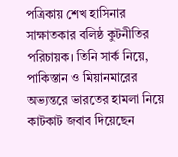পত্রিকায় শেখ হাসিনার সাক্ষাতকার বলিষ্ঠ কুটনীতির পরিচায়ক। তিনি সার্ক নিয়ে, পাকিস্তান ও মিয়ানমারের অভ্যন্তরে ভারতের হামলা নিয়ে কাটকাট জবাব দিয়েছেন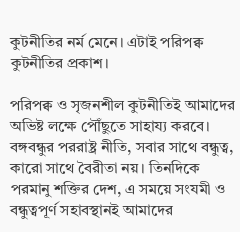কুটনীতির নর্ম মেনে। এটাই পরিপক্ব কুটনীতির প্রকাশ।

পরিপক্ব ও সৃজনশীল কুটনীতিই আমাদের অভিষ্ট লক্ষে পৌঁছুতে সাহায্য করবে। বঙ্গবন্ধুর পররাষ্ট্র নীতি, সবার সাথে বন্ধুত্ব, কারো সাথে বৈরীতা নয়। তিনদিকে পরমানু শক্তির দেশ, এ সময়ে সংযমী ও বন্ধুত্বপূর্ণ সহাবস্থানই আমাদের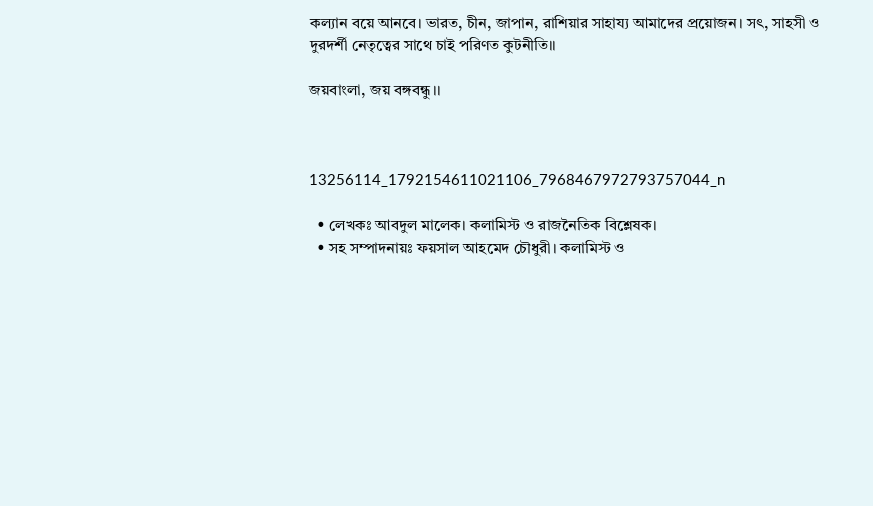কল্যান বয়ে আনবে। ভারত, চীন, জাপান, রাশিয়ার সাহায্য আমাদের প্রয়োজন। সৎ, সাহসী ও দুরদর্শী নেতৃত্বের সাথে চাই পরিণত কুটনীতি।।

জয়বাংলা, জয় বঙ্গবন্ধু।।



13256114_1792154611021106_7968467972793757044_n

  • লেখকঃ আবদুল মালেক। কলামিস্ট ও রাজনৈতিক বিশ্লেষক।
  • সহ সম্পাদনায়ঃ ফয়সাল আহমেদ চৌধুরী। কলামিস্ট ও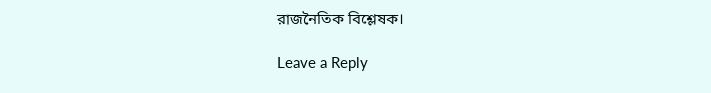রাজনৈতিক বিশ্লেষক।

Leave a Reply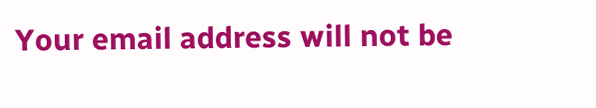Your email address will not be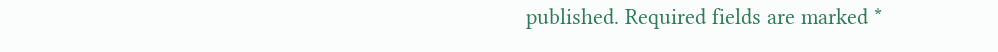published. Required fields are marked *